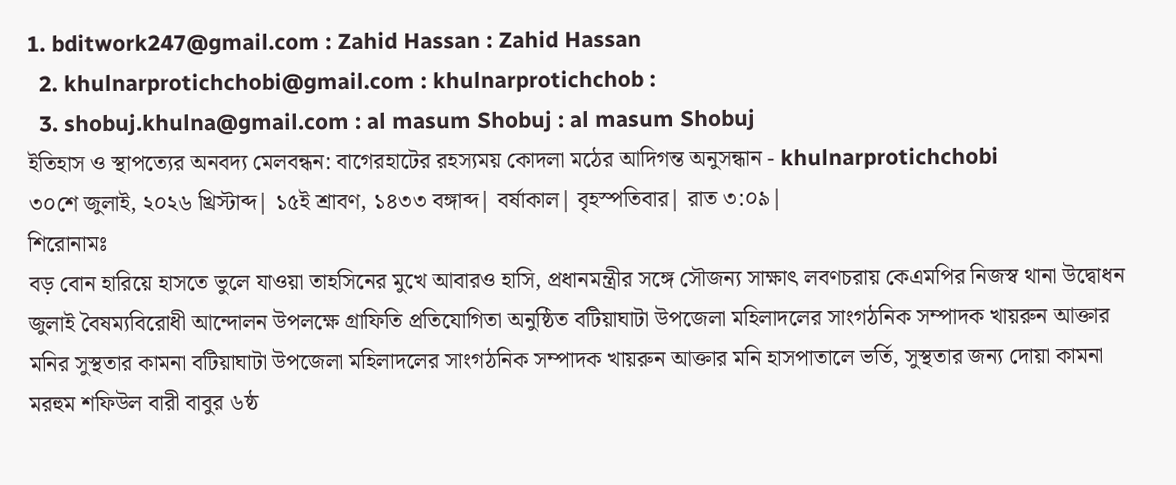1. bditwork247@gmail.com : Zahid Hassan : Zahid Hassan
  2. khulnarprotichchobi@gmail.com : khulnarprotichchob :
  3. shobuj.khulna@gmail.com : al masum Shobuj : al masum Shobuj
ইতিহাস ও স্থাপত্যের অনবদ্য মেলবন্ধন: বাগেরহাটের রহস্যময় কোদলা মঠের আদিগন্ত অনুসন্ধান - khulnarprotichchobi
৩০শে জুলাই, ২০২৬ খ্রিস্টাব্দ| ১৫ই শ্রাবণ, ১৪৩৩ বঙ্গাব্দ| বর্ষাকাল| বৃহস্পতিবার| রাত ৩:০৯|
শিরোনামঃ
বড় বোন হারিয়ে হাসতে ভুলে যাওয়া তাহসিনের মুখে আবারও হাসি, প্রধানমন্ত্রীর সঙ্গে সৌজন্য সাক্ষাৎ লবণচরায় কেএমপির নিজস্ব থানা উদ্বোধন জুলাই বৈষম্যবিরোধী আন্দোলন উপলক্ষে গ্রাফিতি প্রতিযোগিতা অনু‌ষ্ঠিত বটিয়াঘাটা উপজেলা মহিলাদলের সাংগঠনিক সম্পাদক খায়রুন আক্তার মনির সুস্থতার কামনা বটিয়াঘাটা উপজেলা মহিলাদলের সাংগঠনিক সম্পাদক খায়রুন আক্তার মনি হাসপাতালে ভর্তি, সুস্থতার জন্য দোয়া কামনা মরহুম শফিউল বারী বাবুর ৬ষ্ঠ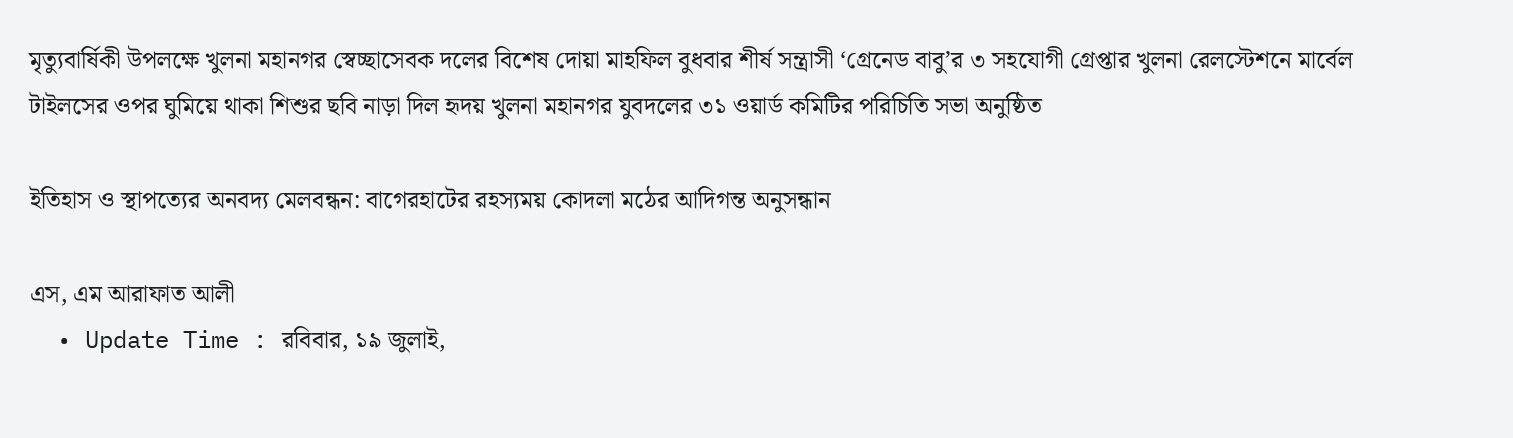মৃত্যুবার্ষিকী উপলক্ষে খুলনা মহানগর স্বেচ্ছাসেবক দলের বিশেষ দোয়া মাহফিল বুধবার শীর্ষ সন্ত্রাসী ‘গ্রেনেড বাবু’র ৩ সহযোগী গ্রেপ্তার খুলনা রেলস্টেশনে মার্বেল টাইলসের ওপর ঘুমিয়ে থাকা শিশুর ছবি নাড়া দিল হৃদয় খুলনা মহানগর যুবদলের ৩১ ওয়ার্ড কমিটির পরিচিতি সভা অনুষ্ঠিত

ইতিহাস ও স্থাপত্যের অনবদ্য মেলবন্ধন: বাগেরহাটের রহস্যময় কোদলা মঠের আদিগন্ত অনুসন্ধান

এস, এম আরাফাত আলী
  • Update Time : রবিবার, ১৯ জুলাই,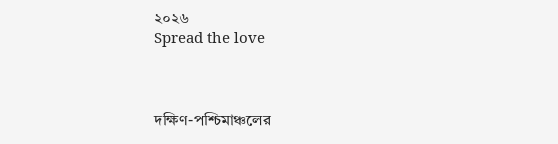২০২৬
Spread the love



দক্ষিণ-পশ্চিমাঞ্চলের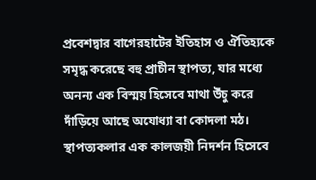প্রবেশদ্বার বাগেরহাটের ইতিহাস ও ঐতিহ্যকে সমৃদ্ধ করেছে বহু প্রাচীন স্থাপত্য, যার মধ্যে অনন্য এক বিস্ময় হিসেবে মাথা উঁচু করে দাঁড়িয়ে আছে অযোধ্যা বা কোদলা মঠ। স্থাপত্যকলার এক কালজয়ী নিদর্শন হিসেবে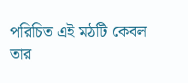পরিচিত এই মঠটি কেবল তার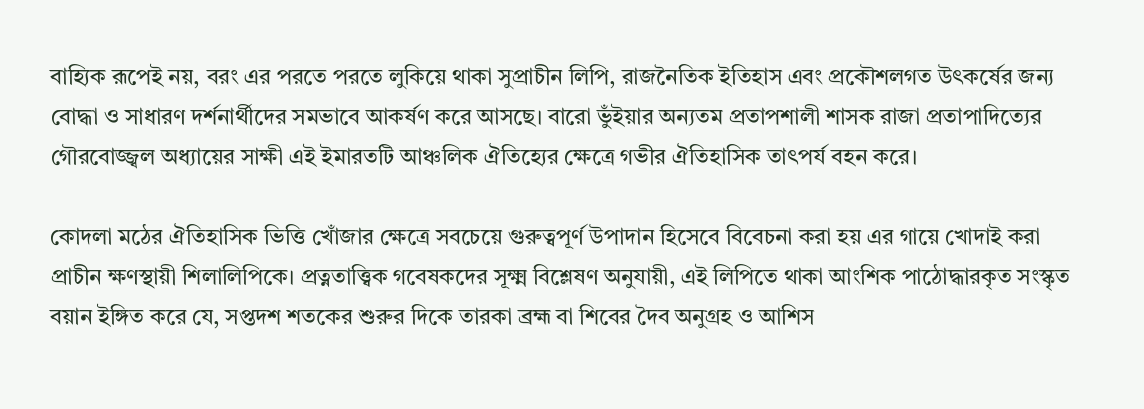বাহ্যিক রূপেই নয়, বরং এর পরতে পরতে লুকিয়ে থাকা সুপ্রাচীন লিপি, রাজনৈতিক ইতিহাস এবং প্রকৌশলগত উৎকর্ষের জন্য বোদ্ধা ও সাধারণ দর্শনার্থীদের সমভাবে আকর্ষণ করে আসছে। বারো ভুঁইয়ার অন্যতম প্রতাপশালী শাসক রাজা প্রতাপাদিত্যের গৌরবোজ্জ্বল অধ্যায়ের সাক্ষী এই ইমারতটি আঞ্চলিক ঐতিহ্যের ক্ষেত্রে গভীর ঐতিহাসিক তাৎপর্য বহন করে।

কোদলা মঠের ঐতিহাসিক ভিত্তি খোঁজার ক্ষেত্রে সবচেয়ে গুরুত্বপূর্ণ উপাদান হিসেবে বিবেচনা করা হয় এর গায়ে খোদাই করা প্রাচীন ক্ষণস্থায়ী শিলালিপিকে। প্রত্নতাত্ত্বিক গবেষকদের সূক্ষ্ম বিশ্লেষণ অনুযায়ী, এই লিপিতে থাকা আংশিক পাঠোদ্ধারকৃত সংস্কৃত বয়ান ইঙ্গিত করে যে, সপ্তদশ শতকের শুরুর দিকে তারকা ব্রহ্ম বা শিবের দৈব অনুগ্রহ ও আশিস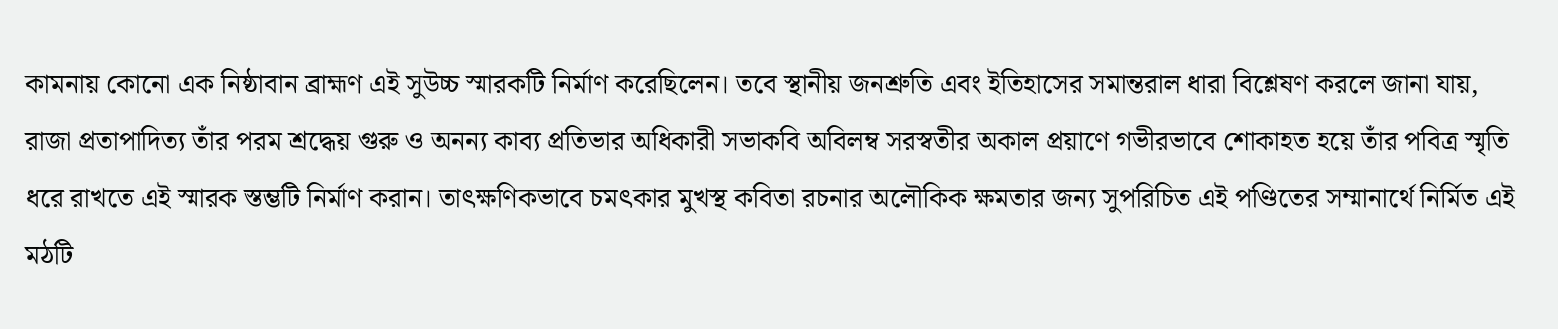কামনায় কোনো এক নিষ্ঠাবান ব্রাহ্মণ এই সুউচ্চ স্মারকটি নির্মাণ করেছিলেন। তবে স্থানীয় জনশ্রুতি এবং ইতিহাসের সমান্তরাল ধারা বিশ্লেষণ করলে জানা যায়, রাজা প্রতাপাদিত্য তাঁর পরম শ্রদ্ধেয় গুরু ও অনন্য কাব্য প্রতিভার অধিকারী সভাকবি অবিলম্ব সরস্বতীর অকাল প্রয়াণে গভীরভাবে শোকাহত হয়ে তাঁর পবিত্র স্মৃতি ধরে রাখতে এই স্মারক স্তম্ভটি নির্মাণ করান। তাৎক্ষণিকভাবে চমৎকার মুখস্থ কবিতা রচনার অলৌকিক ক্ষমতার জন্য সুপরিচিত এই পণ্ডিতের সম্মানার্থে নির্মিত এই মঠটি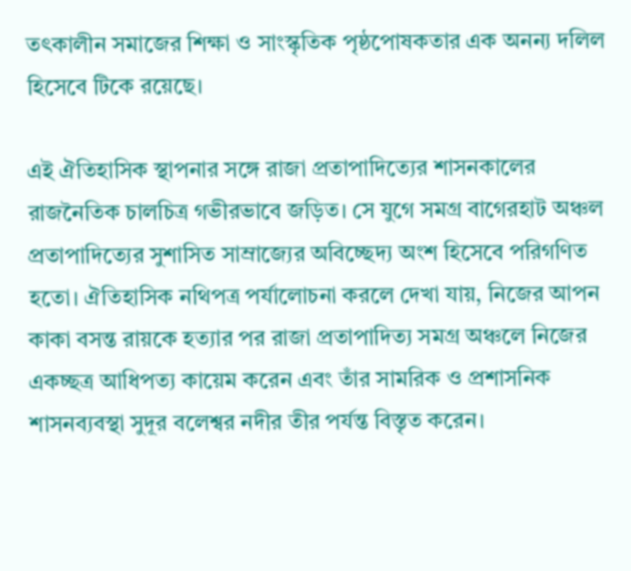তৎকালীন সমাজের শিক্ষা ও সাংস্কৃতিক পৃষ্ঠপোষকতার এক অনন্য দলিল হিসেবে টিকে রয়েছে।

এই ঐতিহাসিক স্থাপনার সঙ্গে রাজা প্রতাপাদিত্যের শাসনকালের রাজনৈতিক চালচিত্র গভীরভাবে জড়িত। সে যুগে সমগ্র বাগেরহাট অঞ্চল প্রতাপাদিত্যের সুশাসিত সাম্রাজ্যের অবিচ্ছেদ্য অংশ হিসেবে পরিগণিত হতো। ঐতিহাসিক নথিপত্র পর্যালোচনা করলে দেখা যায়, নিজের আপন কাকা বসন্ত রায়কে হত্যার পর রাজা প্রতাপাদিত্য সমগ্র অঞ্চলে নিজের একচ্ছত্র আধিপত্য কায়েম করেন এবং তাঁর সামরিক ও প্রশাসনিক শাসনব্যবস্থা সুদূর বলেশ্বর নদীর তীর পর্যন্ত বিস্তৃত করেন।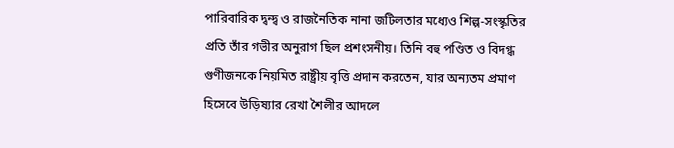পারিবারিক দ্বন্দ্ব ও রাজনৈতিক নানা জটিলতার মধ্যেও শিল্প-সংস্কৃতির প্রতি তাঁর গভীর অনুরাগ ছিল প্রশংসনীয়। তিনি বহু পণ্ডিত ও বিদগ্ধ গুণীজনকে নিয়মিত রাষ্ট্রীয় বৃত্তি প্রদান করতেন, যার অন্যতম প্রমাণ হিসেবে উড়িষ্যার রেখা শৈলীর আদলে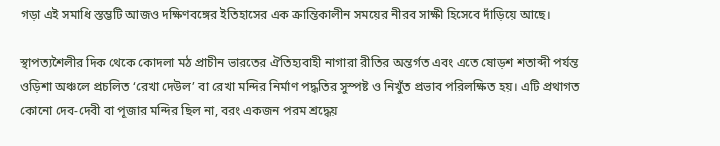গড়া এই সমাধি স্তম্ভটি আজও দক্ষিণবঙ্গের ইতিহাসের এক ক্রান্তিকালীন সময়ের নীরব সাক্ষী হিসেবে দাঁড়িয়ে আছে।

স্থাপত্যশৈলীর দিক থেকে কোদলা মঠ প্রাচীন ভারতের ঐতিহ্যবাহী নাগারা রীতির অন্তর্গত এবং এতে ষোড়শ শতাব্দী পর্যন্ত ওড়িশা অঞ্চলে প্রচলিত ‘রেখা দেউল’ বা রেখা মন্দির নির্মাণ পদ্ধতির সুস্পষ্ট ও নিখুঁত প্রভাব পরিলক্ষিত হয়। এটি প্রথাগত কোনো দেব-দেবী বা পূজার মন্দির ছিল না, বরং একজন পরম শ্রদ্ধেয়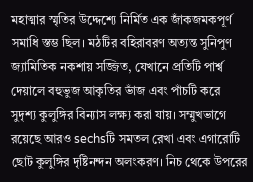মহাত্মার স্মৃতির উদ্দেশ্যে নির্মিত এক জাঁকজমকপূর্ণ সমাধি স্তম্ভ ছিল। মঠটির বহিরাবরণ অত্যন্ত সুনিপুণ জ্যামিতিক নকশায় সজ্জিত, যেখানে প্রতিটি পার্শ্ব দেয়ালে বহুভুজ আকৃতির ভাঁজ এবং পাঁচটি করে সুদৃশ্য কুলুঙ্গির বিন্যাস লক্ষ্য করা যায়। সম্মুখভাগে রয়েছে আরও sechsটি সমতল রেখা এবং এগারোটি ছোট কুলুঙ্গির দৃষ্টিনন্দন অলংকরণ। নিচ থেকে উপরের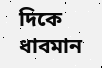দিকে ধাবমান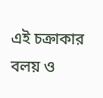এই চক্রাকার বলয় ও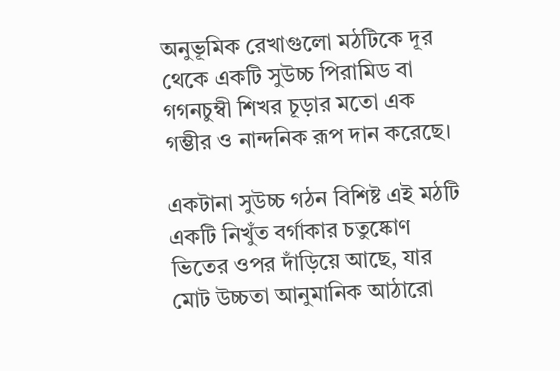অনুভূমিক রেখাগুলো মঠটিকে দূর থেকে একটি সুউচ্চ পিরামিড বা গগনচুম্বী শিখর চূড়ার মতো এক গম্ভীর ও নান্দনিক রূপ দান করেছে।

একটানা সুউচ্চ গঠন বিশিষ্ট এই মঠটি একটি নিখুঁত বর্গাকার চতুষ্কোণ ভিতের ওপর দাঁড়িয়ে আছে, যার মোট উচ্চতা আনুমানিক আঠারো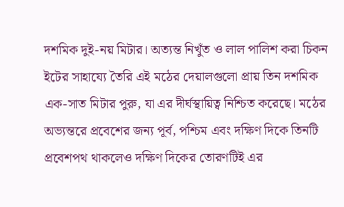দশমিক দুই-নয় মিটার। অত্যন্ত নিখুঁত ও লাল পালিশ করা চিকন ইটের সাহায্যে তৈরি এই মঠের দেয়ালগুলো প্রায় তিন দশমিক এক-সাত মিটার পুরু, যা এর দীর্ঘস্থায়িত্ব নিশ্চিত করেছে। মঠের অভ্যন্তরে প্রবেশের জন্য পূর্ব, পশ্চিম এবং দক্ষিণ দিকে তিনটি প্রবেশপথ থাকলেও দক্ষিণ দিকের তোরণটিই এর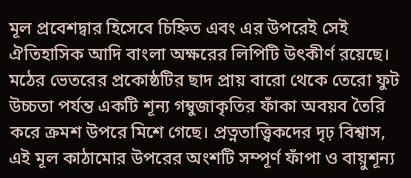মূল প্রবেশদ্বার হিসেবে চিহ্নিত এবং এর উপরেই সেই ঐতিহাসিক আদি বাংলা অক্ষরের লিপিটি উৎকীর্ণ রয়েছে। মঠের ভেতরের প্রকোষ্ঠটির ছাদ প্রায় বারো থেকে তেরো ফুট উচ্চতা পর্যন্ত একটি শূন্য গম্বুজাকৃতির ফাঁকা অবয়ব তৈরি করে ক্রমশ উপরে মিশে গেছে। প্রত্নতাত্ত্বিকদের দৃঢ় বিশ্বাস, এই মূল কাঠামোর উপরের অংশটি সম্পূর্ণ ফাঁপা ও বায়ুশূন্য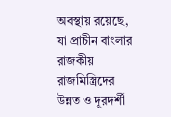অবস্থায় রয়েছে, যা প্রাচীন বাংলার রাজকীয় রাজমিস্ত্রিদের উন্নত ও দূরদর্শী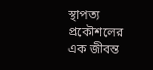স্থাপত্য প্রকৌশলের এক জীবন্ত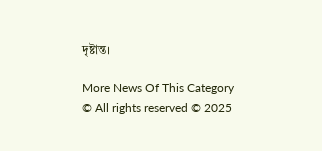দৃষ্টান্ত।

More News Of This Category
© All rights reserved © 2025